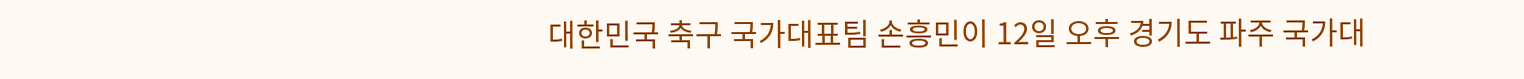대한민국 축구 국가대표팀 손흥민이 12일 오후 경기도 파주 국가대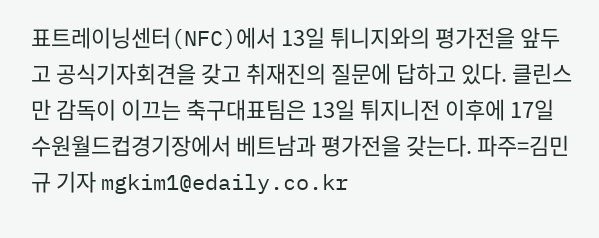표트레이닝센터(NFC)에서 13일 튀니지와의 평가전을 앞두고 공식기자회견을 갖고 취재진의 질문에 답하고 있다. 클린스만 감독이 이끄는 축구대표팀은 13일 튀지니전 이후에 17일 수원월드컵경기장에서 베트남과 평가전을 갖는다. 파주=김민규 기자 mgkim1@edaily.co.kr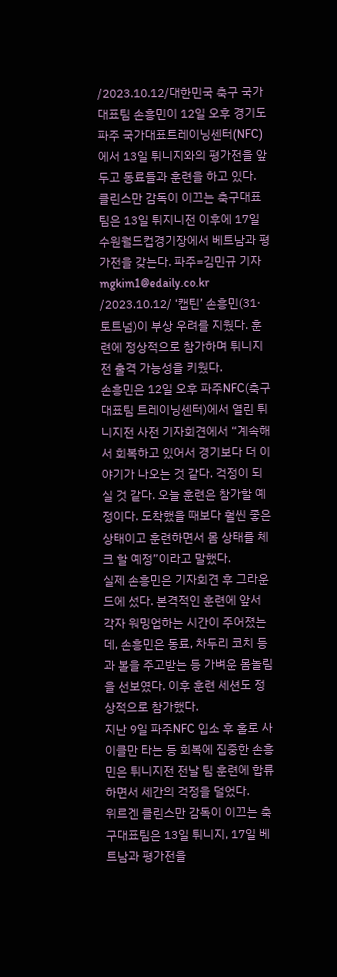/2023.10.12/대한민국 축구 국가대표팀 손흥민이 12일 오후 경기도 파주 국가대표트레이닝센터(NFC)에서 13일 튀니지와의 평가전을 앞두고 동료들과 훈련을 하고 있다. 클린스만 감독이 이끄는 축구대표팀은 13일 튀지니전 이후에 17일 수원월드컵경기장에서 베트남과 평가전을 갖는다. 파주=김민규 기자 mgkim1@edaily.co.kr /2023.10.12/ ‘캡틴’ 손흥민(31·토트넘)이 부상 우려를 지웠다. 훈련에 정상적으로 참가하며 튀니지전 출격 가능성을 키웠다.
손흥민은 12일 오후 파주NFC(축구대표팀 트레이닝센터)에서 열린 튀니지전 사전 기자회견에서 “계속해서 회복하고 있어서 경기보다 더 이야기가 나오는 것 같다. 걱정이 되실 것 같다. 오늘 훈련은 참가할 예정이다. 도착했을 때보다 훨씬 좋은 상태이고 훈련하면서 몸 상태를 체크 할 예정”이라고 말했다.
실제 손흥민은 기자회견 후 그라운드에 섰다. 본격적인 훈련에 앞서 각자 워밍업하는 시간이 주어졌는데, 손흥민은 동료, 차두리 코치 등과 볼을 주고받는 등 가벼운 몸놀림을 선보였다. 이후 훈련 세션도 정상적으로 참가했다.
지난 9일 파주NFC 입소 후 홀로 사이클만 타는 등 회복에 집중한 손흥민은 튀니지전 전날 팀 훈련에 합류하면서 세간의 걱정을 덜었다.
위르겐 클린스만 감독이 이끄는 축구대표팀은 13일 튀니지, 17일 베트남과 평가전을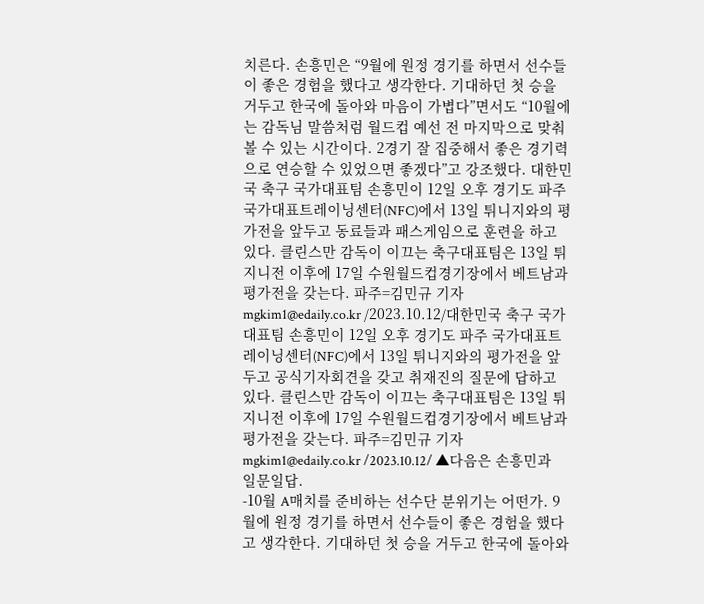치른다. 손흥민은 “9월에 원정 경기를 하면서 선수들이 좋은 경험을 했다고 생각한다. 기대하던 첫 승을 거두고 한국에 돌아와 마음이 가볍다”면서도 “10월에는 감독님 말씀처럼 월드컵 예선 전 마지막으로 맞춰볼 수 있는 시간이다. 2경기 잘 집중해서 좋은 경기력으로 연승할 수 있었으면 좋겠다”고 강조했다. 대한민국 축구 국가대표팀 손흥민이 12일 오후 경기도 파주 국가대표트레이닝센터(NFC)에서 13일 튀니지와의 평가전을 앞두고 동료들과 패스게임으로 훈련을 하고 있다. 클린스만 감독이 이끄는 축구대표팀은 13일 튀지니전 이후에 17일 수원월드컵경기장에서 베트남과 평가전을 갖는다. 파주=김민규 기자 mgkim1@edaily.co.kr /2023.10.12/대한민국 축구 국가대표팀 손흥민이 12일 오후 경기도 파주 국가대표트레이닝센터(NFC)에서 13일 튀니지와의 평가전을 앞두고 공식기자회견을 갖고 취재진의 질문에 답하고 있다. 클린스만 감독이 이끄는 축구대표팀은 13일 튀지니전 이후에 17일 수원월드컵경기장에서 베트남과 평가전을 갖는다. 파주=김민규 기자 mgkim1@edaily.co.kr /2023.10.12/ ▲다음은 손흥민과 일문일답.
-10월 A매치를 준비하는 선수단 분위기는 어떤가. 9월에 원정 경기를 하면서 선수들이 좋은 경험을 했다고 생각한다. 기대하던 첫 승을 거두고 한국에 돌아와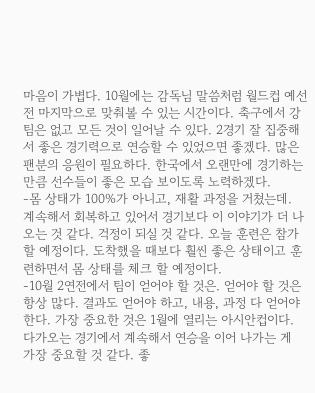마음이 가볍다. 10월에는 감독님 말씀처럼 월드컵 예선 전 마지막으로 맞춰볼 수 있는 시간이다. 축구에서 강팀은 없고 모든 것이 일어날 수 있다. 2경기 잘 집중해서 좋은 경기력으로 연승할 수 있었으면 좋겠다. 많은 팬분의 응원이 필요하다. 한국에서 오랜만에 경기하는 만큼 선수들이 좋은 모습 보이도록 노력하겠다.
-몸 상태가 100%가 아니고, 재활 과정을 거쳤는데. 계속해서 회복하고 있어서 경기보다 이 이야기가 더 나오는 것 같다. 걱정이 되실 것 같다. 오늘 훈련은 참가할 예정이다. 도착했을 때보다 훨씬 좋은 상태이고 훈련하면서 몸 상태를 체크 할 예정이다.
-10월 2연전에서 팀이 얻어야 할 것은. 얻어야 할 것은 항상 많다. 결과도 얻어야 하고, 내용, 과정 다 얻어야 한다. 가장 중요한 것은 1월에 열리는 아시안컵이다. 다가오는 경기에서 계속해서 연승을 이어 나가는 게 가장 중요할 것 같다. 좋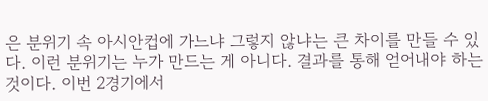은 분위기 속 아시안컵에 가느냐 그렇지 않냐는 큰 차이를 만들 수 있다. 이런 분위기는 누가 만드는 게 아니다. 결과를 통해 얻어내야 하는 것이다. 이번 2경기에서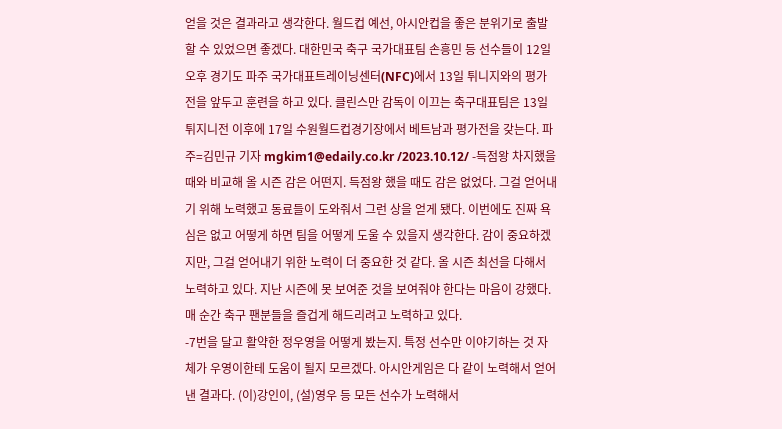얻을 것은 결과라고 생각한다. 월드컵 예선, 아시안컵을 좋은 분위기로 출발할 수 있었으면 좋겠다. 대한민국 축구 국가대표팀 손흥민 등 선수들이 12일 오후 경기도 파주 국가대표트레이닝센터(NFC)에서 13일 튀니지와의 평가전을 앞두고 훈련을 하고 있다. 클린스만 감독이 이끄는 축구대표팀은 13일 튀지니전 이후에 17일 수원월드컵경기장에서 베트남과 평가전을 갖는다. 파주=김민규 기자 mgkim1@edaily.co.kr /2023.10.12/ -득점왕 차지했을 때와 비교해 올 시즌 감은 어떤지. 득점왕 했을 때도 감은 없었다. 그걸 얻어내기 위해 노력했고 동료들이 도와줘서 그런 상을 얻게 됐다. 이번에도 진짜 욕심은 없고 어떻게 하면 팀을 어떻게 도울 수 있을지 생각한다. 감이 중요하겠지만, 그걸 얻어내기 위한 노력이 더 중요한 것 같다. 올 시즌 최선을 다해서 노력하고 있다. 지난 시즌에 못 보여준 것을 보여줘야 한다는 마음이 강했다. 매 순간 축구 팬분들을 즐겁게 해드리려고 노력하고 있다.
-7번을 달고 활약한 정우영을 어떻게 봤는지. 특정 선수만 이야기하는 것 자체가 우영이한테 도움이 될지 모르겠다. 아시안게임은 다 같이 노력해서 얻어낸 결과다. (이)강인이, (설)영우 등 모든 선수가 노력해서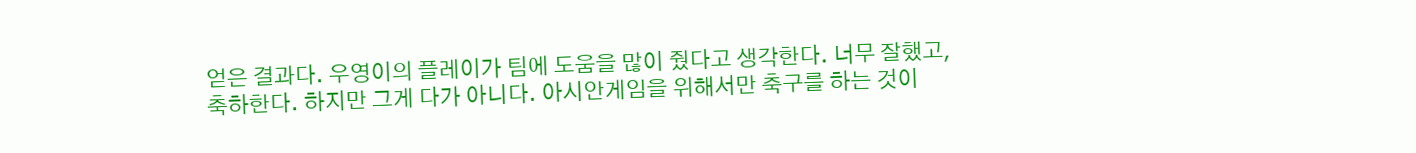얻은 결과다. 우영이의 플레이가 팀에 도움을 많이 줬다고 생각한다. 너무 잘했고, 축하한다. 하지만 그게 다가 아니다. 아시안게임을 위해서만 축구를 하는 것이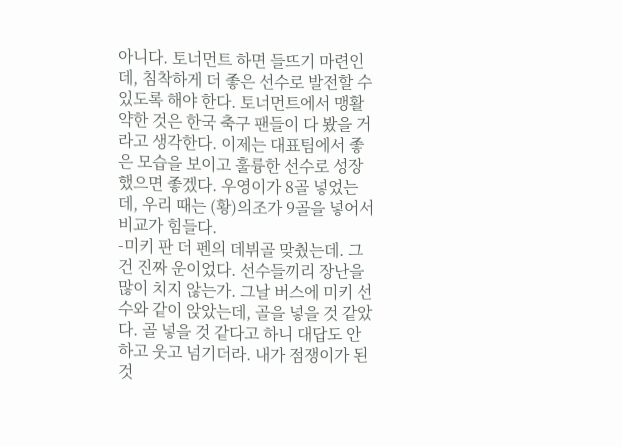아니다. 토너먼트 하면 들뜨기 마련인데, 침착하게 더 좋은 선수로 발전할 수 있도록 해야 한다. 토너먼트에서 맹활약한 것은 한국 축구 팬들이 다 봤을 거라고 생각한다. 이제는 대표팀에서 좋은 모습을 보이고 훌륭한 선수로 성장했으면 좋겠다. 우영이가 8골 넣었는데, 우리 때는 (황)의조가 9골을 넣어서 비교가 힘들다.
-미키 판 더 펜의 데뷔골 맞췄는데. 그건 진짜 운이었다. 선수들끼리 장난을 많이 치지 않는가. 그날 버스에 미키 선수와 같이 앉았는데, 골을 넣을 것 같았다. 골 넣을 것 같다고 하니 대답도 안 하고 웃고 넘기더라. 내가 점쟁이가 된 것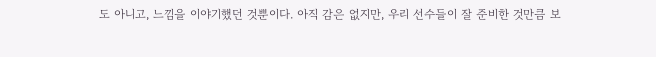도 아니고, 느낌을 이야기했던 것뿐이다. 아직 감은 없지만, 우리 선수들이 잘 준비한 것만큼 보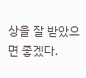상을 잘 받았으면 좋겠다.